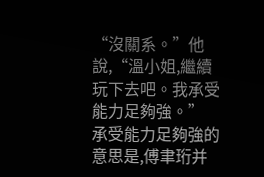“沒關系。”他說,“溫小姐,繼續玩下去吧。我承受能力足夠強。”
承受能力足夠強的意思是,傅聿珩并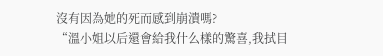沒有因為她的死而感到崩潰嗎?
“溫小姐以后還會給我什么樣的驚喜,我拭目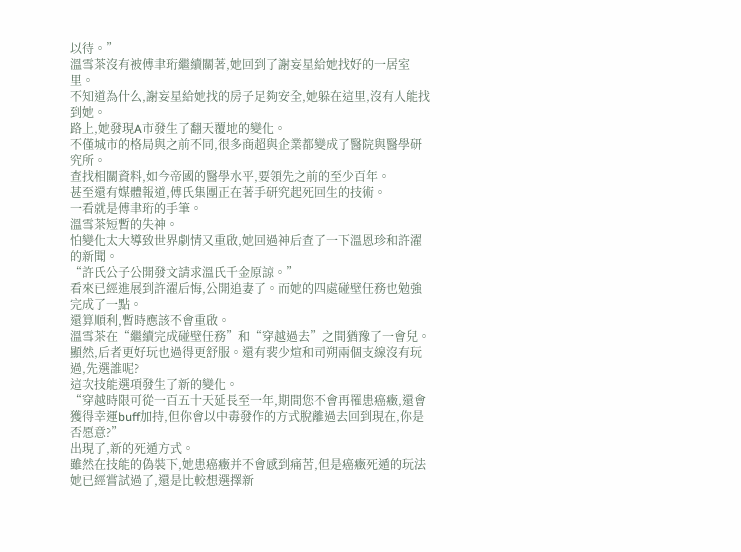以待。”
溫雪茶沒有被傅聿珩繼續關著,她回到了謝妄星給她找好的一居室里。
不知道為什么,謝妄星給她找的房子足夠安全,她躲在這里,沒有人能找到她。
路上,她發現A市發生了翻天覆地的變化。
不僅城市的格局與之前不同,很多商超與企業都變成了醫院與醫學研究所。
查找相關資料,如今帝國的醫學水平,要領先之前的至少百年。
甚至還有媒體報道,傅氏集團正在著手研究起死回生的技術。
一看就是傅聿珩的手筆。
溫雪茶短暫的失神。
怕變化太大導致世界劇情又重啟,她回過神后查了一下溫恩珍和許濯的新聞。
“許氏公子公開發文請求溫氏千金原諒。”
看來已經進展到許濯后悔,公開追妻了。而她的四處碰壁任務也勉強完成了一點。
還算順利,暫時應該不會重啟。
溫雪茶在“繼續完成碰壁任務”和“穿越過去”之間猶豫了一會兒。
顯然,后者更好玩也過得更舒服。還有裴少煊和司朔兩個支線沒有玩過,先選誰呢?
這次技能選項發生了新的變化。
“穿越時限可從一百五十天延長至一年,期間您不會再罹患癌癥,還會獲得幸運buff加持,但你會以中毒發作的方式脫離過去回到現在,你是否愿意?”
出現了,新的死遁方式。
雖然在技能的偽裝下,她患癌癥并不會感到痛苦,但是癌癥死遁的玩法她已經嘗試過了,還是比較想選擇新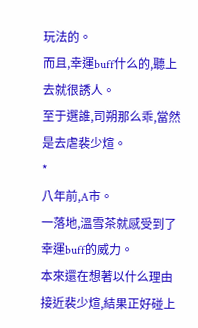玩法的。
而且,幸運buff什么的,聽上去就很誘人。
至于選誰,司朔那么乖,當然是去虐裴少煊。
*
八年前,A市。
一落地,溫雪茶就感受到了幸運buff的威力。
本來還在想著以什么理由接近裴少煊,結果正好碰上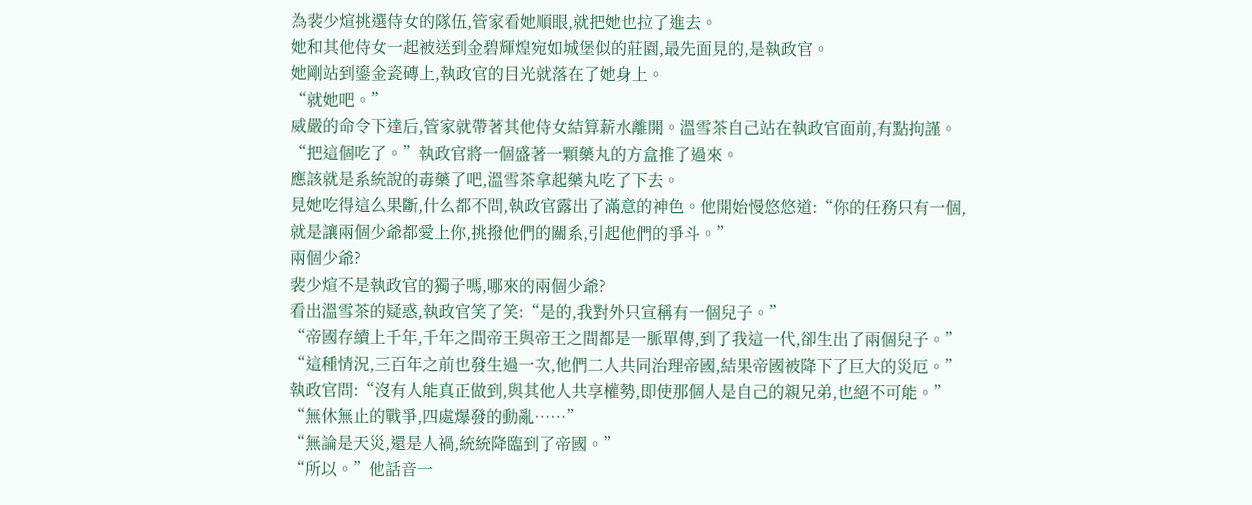為裴少煊挑選侍女的隊伍,管家看她順眼,就把她也拉了進去。
她和其他侍女一起被送到金碧輝煌宛如城堡似的莊園,最先面見的,是執政官。
她剛站到鎏金瓷磚上,執政官的目光就落在了她身上。
“就她吧。”
威嚴的命令下達后,管家就帶著其他侍女結算薪水離開。溫雪茶自己站在執政官面前,有點拘謹。
“把這個吃了。”執政官將一個盛著一顆藥丸的方盒推了過來。
應該就是系統說的毒藥了吧,溫雪茶拿起藥丸吃了下去。
見她吃得這么果斷,什么都不問,執政官露出了滿意的神色。他開始慢悠悠道:“你的任務只有一個,就是讓兩個少爺都愛上你,挑撥他們的關系,引起他們的爭斗。”
兩個少爺?
裴少煊不是執政官的獨子嗎,哪來的兩個少爺?
看出溫雪茶的疑惑,執政官笑了笑:“是的,我對外只宣稱有一個兒子。”
“帝國存續上千年,千年之間帝王與帝王之間都是一脈單傳,到了我這一代,卻生出了兩個兒子。”
“這種情況,三百年之前也發生過一次,他們二人共同治理帝國,結果帝國被降下了巨大的災厄。”
執政官問:“沒有人能真正做到,與其他人共享權勢,即使那個人是自己的親兄弟,也絕不可能。”
“無休無止的戰爭,四處爆發的動亂……”
“無論是天災,還是人禍,統統降臨到了帝國。”
“所以。”他話音一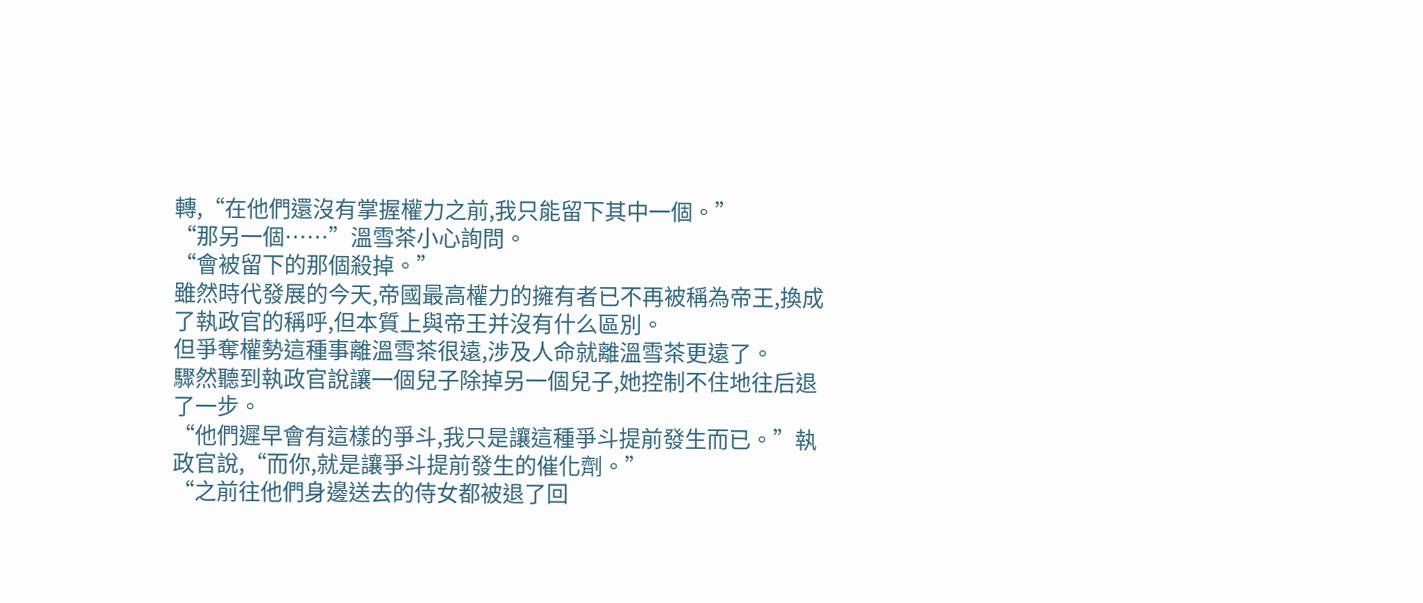轉,“在他們還沒有掌握權力之前,我只能留下其中一個。”
“那另一個……”溫雪茶小心詢問。
“會被留下的那個殺掉。”
雖然時代發展的今天,帝國最高權力的擁有者已不再被稱為帝王,換成了執政官的稱呼,但本質上與帝王并沒有什么區別。
但爭奪權勢這種事離溫雪茶很遠,涉及人命就離溫雪茶更遠了。
驟然聽到執政官說讓一個兒子除掉另一個兒子,她控制不住地往后退了一步。
“他們遲早會有這樣的爭斗,我只是讓這種爭斗提前發生而已。”執政官說,“而你,就是讓爭斗提前發生的催化劑。”
“之前往他們身邊送去的侍女都被退了回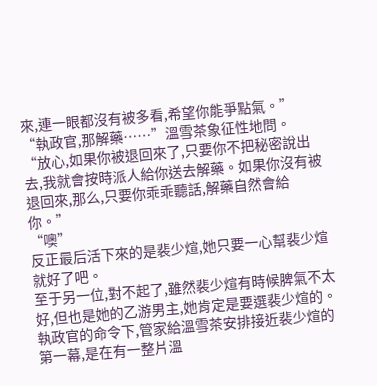來,連一眼都沒有被多看,希望你能爭點氣。”
“執政官,那解藥……”溫雪茶象征性地問。
“放心,如果你被退回來了,只要你不把秘密說出去,我就會按時派人給你送去解藥。如果你沒有被退回來,那么,只要你乖乖聽話,解藥自然會給你。”
“噢”
反正最后活下來的是裴少煊,她只要一心幫裴少煊就好了吧。
至于另一位,對不起了,雖然裴少煊有時候脾氣不太好,但也是她的乙游男主,她肯定是要選裴少煊的。
執政官的命令下,管家給溫雪茶安排接近裴少煊的第一幕,是在有一整片溫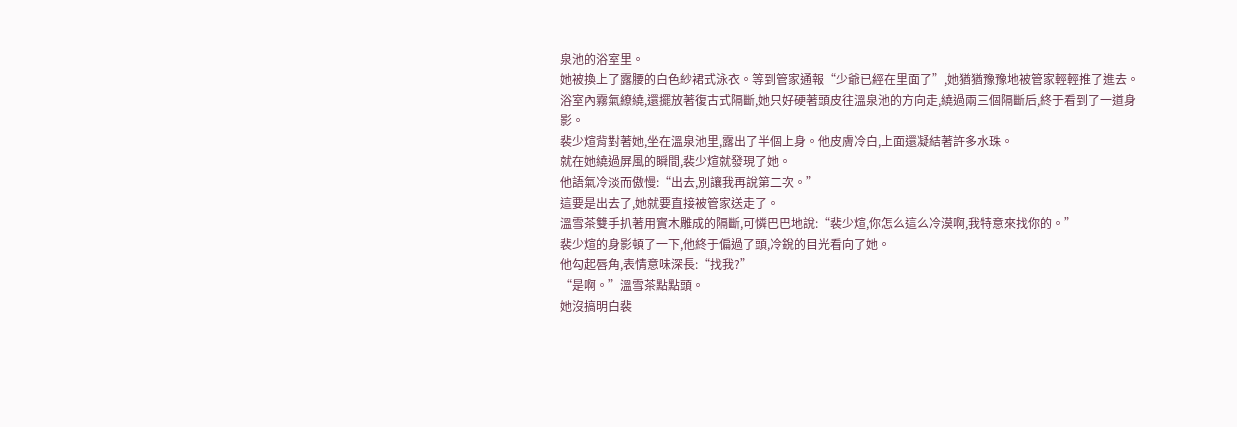泉池的浴室里。
她被換上了露腰的白色紗裙式泳衣。等到管家通報“少爺已經在里面了”,她猶猶豫豫地被管家輕輕推了進去。
浴室內霧氣繚繞,還擺放著復古式隔斷,她只好硬著頭皮往溫泉池的方向走,繞過兩三個隔斷后,終于看到了一道身影。
裴少煊背對著她,坐在溫泉池里,露出了半個上身。他皮膚冷白,上面還凝結著許多水珠。
就在她繞過屏風的瞬間,裴少煊就發現了她。
他語氣冷淡而傲慢:“出去,別讓我再說第二次。”
這要是出去了,她就要直接被管家送走了。
溫雪茶雙手扒著用實木雕成的隔斷,可憐巴巴地說:“裴少煊,你怎么這么冷漠啊,我特意來找你的。”
裴少煊的身影頓了一下,他終于偏過了頭,冷銳的目光看向了她。
他勾起唇角,表情意味深長:“找我?”
“是啊。”溫雪茶點點頭。
她沒搞明白裴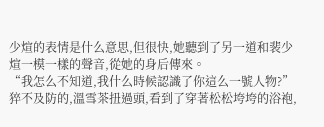少煊的表情是什么意思,但很快,她聽到了另一道和裴少煊一模一樣的聲音,從她的身后傳來。
“我怎么不知道,我什么時候認識了你這么一號人物?”
猝不及防的,溫雪茶扭過頭,看到了穿著松松垮垮的浴袍,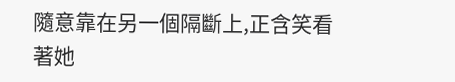隨意靠在另一個隔斷上,正含笑看著她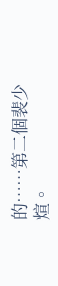的……第二個裴少煊。